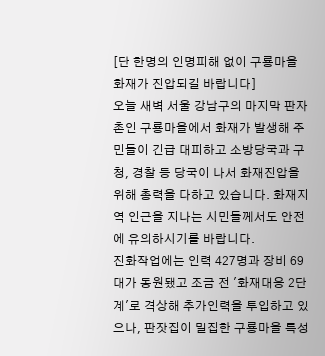[단 한명의 인명피해 없이 구룡마을 화재가 진압되길 바랍니다]
오늘 새벽 서울 강남구의 마지막 판자촌인 구룡마을에서 화재가 발생해 주민들이 긴급 대피하고 소방당국과 구청, 경찰 등 당국이 나서 화재진압을 위해 총력을 다하고 있습니다. 화재지역 인근을 지나는 시민들께서도 안전에 유의하시기를 바랍니다.
진화작업에는 인력 427명과 장비 69대가 동원됐고 조금 전 '화재대응 2단계'로 격상해 추가인력을 투입하고 있으나, 판잣집이 밀집한 구룡마을 특성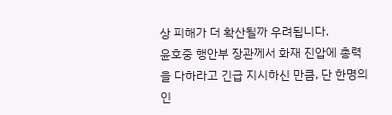상 피해가 더 확산될까 우려됩니다.
윤호중 행안부 장관께서 화재 진압에 총력을 다하라고 긴급 지시하신 만큼, 단 한명의 인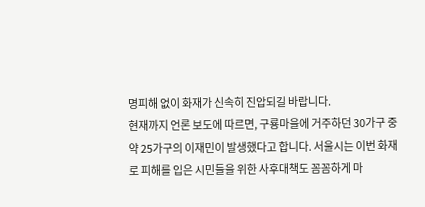명피해 없이 화재가 신속히 진압되길 바랍니다.
현재까지 언론 보도에 따르면, 구룡마을에 거주하던 30가구 중 약 25가구의 이재민이 발생했다고 합니다. 서울시는 이번 화재로 피해를 입은 시민들을 위한 사후대책도 꼼꼼하게 마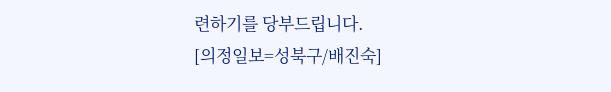련하기를 당부드립니다.
[의정일보=성북구/배진숙]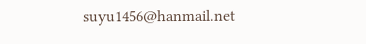suyu1456@hanmail.net